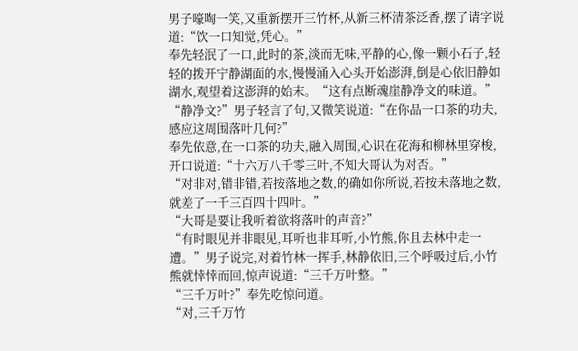男子嚎啕一笑,又重新摆开三竹杯,从新三杯清茶泛香,摆了请字说道:“饮一口知觉,凭心。”
奉先轻泯了一口,此时的茶,淡而无味,平静的心,像一颗小石子,轻轻的拨开宁静湖面的水,慢慢涌入心头开始澎湃,倒是心依旧静如湖水,观望着这澎湃的始末。“这有点断魂崖静净文的味道。”
“静净文?”男子轻言了句,又微笑说道:“在你品一口茶的功夫,感应这周围落叶几何?”
奉先依意,在一口茶的功夫,融入周围,心识在花海和柳林里穿梭,开口说道:“十六万八千零三叶,不知大哥认为对否。”
“对非对,错非错,若按落地之数,的确如你所说,若按未落地之数,就差了一千三百四十四叶。”
“大哥是要让我听着欲将落叶的声音?”
“有时眼见并非眼见,耳听也非耳听,小竹熊,你且去林中走一遭。”男子说完,对着竹林一挥手,林静依旧,三个呼吸过后,小竹熊就悻悻而回,惊声说道:“三千万叶整。”
“三千万叶?”奉先吃惊问道。
“对,三千万竹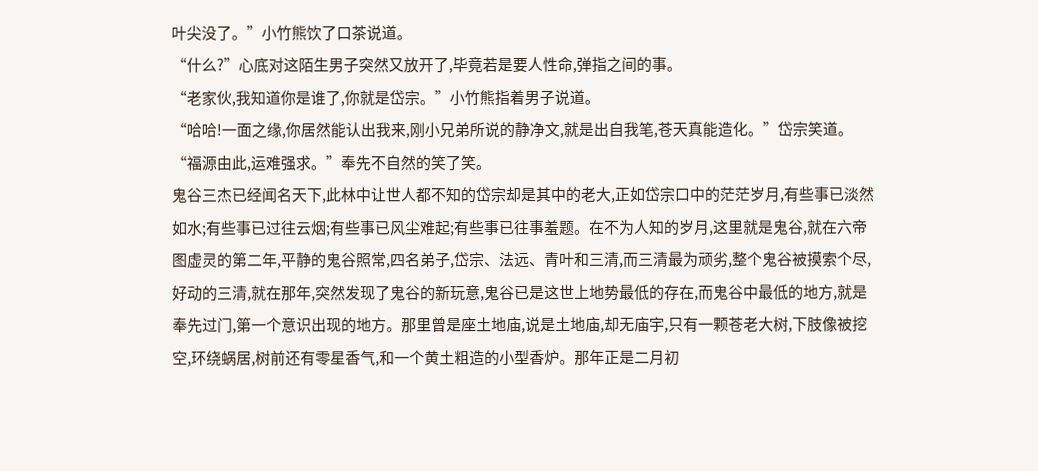叶尖没了。”小竹熊饮了口茶说道。
“什么?”心底对这陌生男子突然又放开了,毕竟若是要人性命,弹指之间的事。
“老家伙,我知道你是谁了,你就是岱宗。”小竹熊指着男子说道。
“哈哈!一面之缘,你居然能认出我来,刚小兄弟所说的静净文,就是出自我笔,苍天真能造化。”岱宗笑道。
“福源由此,运难强求。”奉先不自然的笑了笑。
鬼谷三杰已经闻名天下,此林中让世人都不知的岱宗却是其中的老大,正如岱宗口中的茫茫岁月,有些事已淡然如水;有些事已过往云烟;有些事已风尘难起;有些事已往事羞题。在不为人知的岁月,这里就是鬼谷,就在六帝图虚灵的第二年,平静的鬼谷照常,四名弟子,岱宗、法远、青叶和三清,而三清最为顽劣,整个鬼谷被摸索个尽,好动的三清,就在那年,突然发现了鬼谷的新玩意,鬼谷已是这世上地势最低的存在,而鬼谷中最低的地方,就是奉先过门,第一个意识出现的地方。那里曾是座土地庙,说是土地庙,却无庙宇,只有一颗苍老大树,下肢像被挖空,环绕蜗居,树前还有零星香气,和一个黄土粗造的小型香炉。那年正是二月初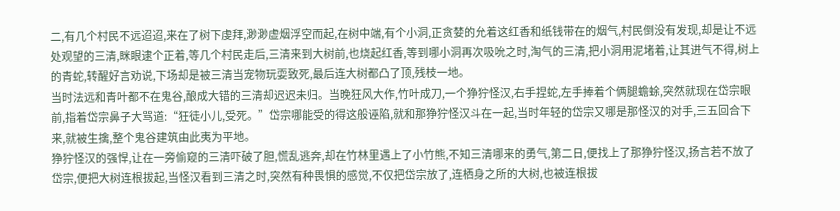二,有几个村民不远迢迢,来在了树下虔拜,渺渺虚烟浮空而起,在树中端,有个小洞,正贪婪的允着这红香和纸钱带在的烟气,村民倒没有发现,却是让不远处观望的三清,眯眼逮个正着,等几个村民走后,三清来到大树前,也烧起红香,等到哪小洞再次吸吮之时,淘气的三清,把小洞用泥堵着,让其进气不得,树上的青蛇,转醒好言劝说,下场却是被三清当宠物玩耍致死,最后连大树都凸了顶,残枝一地。
当时法远和青叶都不在鬼谷,酿成大错的三清却迟迟未归。当晚狂风大作,竹叶成刀,一个狰狞怪汉,右手捏蛇,左手捧着个俩腿蟾蜍,突然就现在岱宗眼前,指着岱宗鼻子大骂道:“狂徒小儿,受死。”岱宗哪能受的得这般诬陷,就和那狰狞怪汉斗在一起,当时年轻的岱宗又哪是那怪汉的对手,三五回合下来,就被生擒,整个鬼谷建筑由此夷为平地。
狰狞怪汉的强悍,让在一旁偷窥的三清吓破了胆,慌乱逃奔,却在竹林里遇上了小竹熊,不知三清哪来的勇气,第二日,便找上了那狰狞怪汉,扬言若不放了岱宗,便把大树连根拔起,当怪汉看到三清之时,突然有种畏惧的感觉,不仅把岱宗放了,连栖身之所的大树,也被连根拔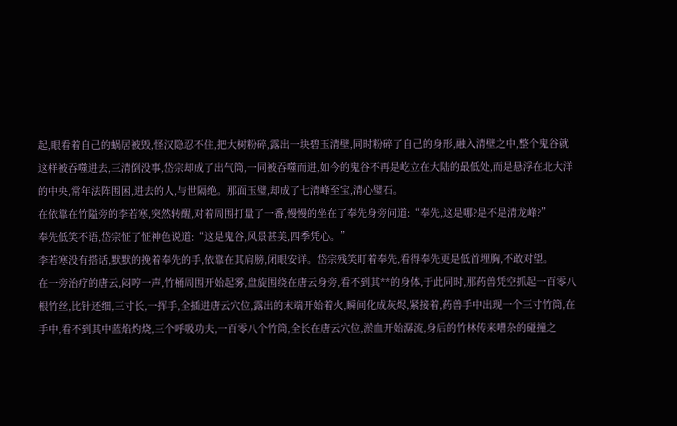起,眼看着自己的蜗居被毁,怪汉隐忍不住,把大树粉碎,露出一块碧玉清壁,同时粉碎了自己的身形,融入清壁之中,整个鬼谷就这样被吞噬进去,三清倒没事,岱宗却成了出气筒,一同被吞噬而进,如今的鬼谷不再是屹立在大陆的最低处,而是悬浮在北大洋的中央,常年法阵围困,进去的人,与世隔绝。那面玉璧,却成了七清峰至宝,清心璧石。
在依靠在竹隘旁的李若寒,突然转醒,对着周围打量了一番,慢慢的坐在了奉先身旁问道:“奉先,这是哪?是不是清龙峰?”
奉先低笑不语,岱宗怔了怔神色说道:“这是鬼谷,风景甚美,四季凭心。”
李若寒没有搭话,默默的挽着奉先的手,依靠在其肩膀,闭眼安详。岱宗残笑盯着奉先,看得奉先更是低首埋胸,不敢对望。
在一旁治疗的唐云,闷哼一声,竹桶周围开始起雾,盘旋围绕在唐云身旁,看不到其**的身体,于此同时,那药兽凭空抓起一百零八根竹丝,比针还细,三寸长,一挥手,全插进唐云穴位,露出的末端开始着火,瞬间化成灰烬,紧接着,药兽手中出现一个三寸竹筒,在手中,看不到其中蓝焰灼烧,三个呼吸功夫,一百零八个竹筒,全长在唐云穴位,淤血开始潺流,身后的竹林传来嘈杂的碰撞之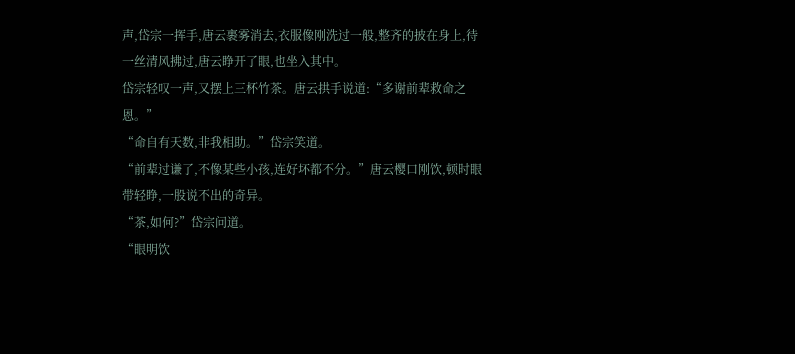声,岱宗一挥手,唐云裹雾消去,衣服像刚洗过一般,整齐的披在身上,待一丝清风拂过,唐云睁开了眼,也坐入其中。
岱宗轻叹一声,又摆上三杯竹茶。唐云拱手说道:“多谢前辈救命之恩。”
“命自有天数,非我相助。”岱宗笑道。
“前辈过谦了,不像某些小孩,连好坏都不分。”唐云樱口刚饮,顿时眼带轻睁,一股说不出的奇异。
“茶,如何?”岱宗问道。
“眼明饮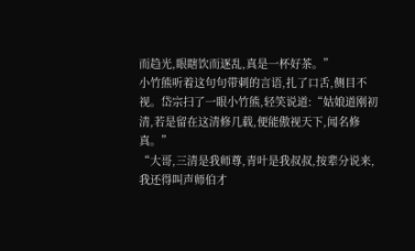而趋光,眼瞎饮而逐乱,真是一杯好茶。”
小竹熊听着这句句带刺的言语,扎了口舌,侧目不视。岱宗扫了一眼小竹熊,轻笑说道:“姑娘道刚初清,若是留在这清修几载,便能傲视天下,闻名修真。”
“大哥,三清是我师尊,青叶是我叔叔,按辈分说来,我还得叫声师伯才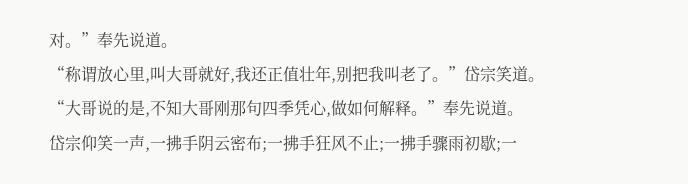对。”奉先说道。
“称谓放心里,叫大哥就好,我还正值壮年,别把我叫老了。”岱宗笑道。
“大哥说的是,不知大哥刚那句四季凭心,做如何解释。”奉先说道。
岱宗仰笑一声,一拂手阴云密布;一拂手狂风不止;一拂手骤雨初歇;一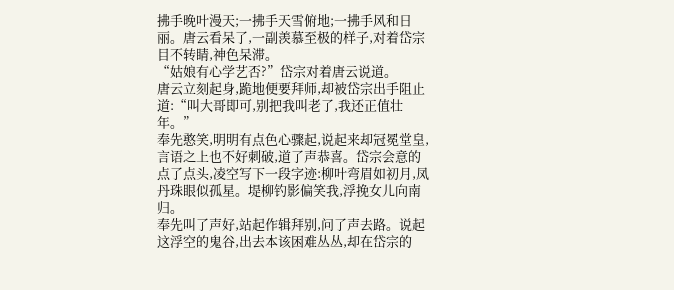拂手晚叶漫天;一拂手天雪俯地;一拂手风和日丽。唐云看呆了,一副羡慕至极的样子,对着岱宗目不转睛,神色呆滞。
“姑娘有心学艺否?”岱宗对着唐云说道。
唐云立刻起身,跪地便要拜师,却被岱宗出手阻止道:“叫大哥即可,别把我叫老了,我还正值壮年。”
奉先憨笑,明明有点色心骤起,说起来却冠冕堂皇,言语之上也不好刺破,道了声恭喜。岱宗会意的点了点头,凌空写下一段字迹:柳叶弯眉如初月,凤丹珠眼似孤星。堤柳钓影偏笑我,浮挽女儿向南归。
奉先叫了声好,站起作辑拜别,问了声去路。说起这浮空的鬼谷,出去本该困难丛丛,却在岱宗的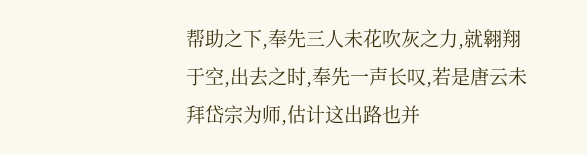帮助之下,奉先三人未花吹灰之力,就翱翔于空,出去之时,奉先一声长叹,若是唐云未拜岱宗为师,估计这出路也并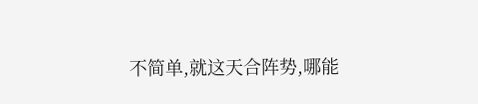不简单,就这天合阵势,哪能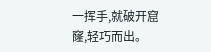一挥手,就破开窟窿,轻巧而出。